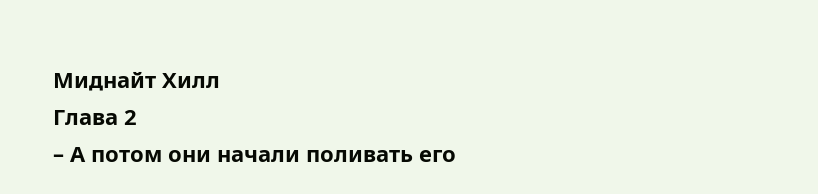Миднайт Хилл
Глава 2
– А потом они начали поливать его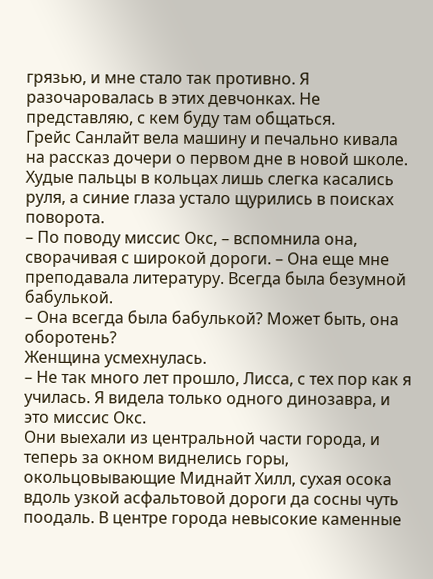грязью, и мне стало так противно. Я разочаровалась в этих девчонках. Не представляю, с кем буду там общаться.
Грейс Санлайт вела машину и печально кивала на рассказ дочери о первом дне в новой школе. Худые пальцы в кольцах лишь слегка касались руля, а синие глаза устало щурились в поисках поворота.
– По поводу миссис Окс, – вспомнила она, сворачивая с широкой дороги. – Она еще мне преподавала литературу. Всегда была безумной бабулькой.
– Она всегда была бабулькой? Может быть, она оборотень?
Женщина усмехнулась.
– Не так много лет прошло, Лисса, с тех пор как я училась. Я видела только одного динозавра, и это миссис Окс.
Они выехали из центральной части города, и теперь за окном виднелись горы, окольцовывающие Миднайт Хилл, сухая осока вдоль узкой асфальтовой дороги да сосны чуть поодаль. В центре города невысокие каменные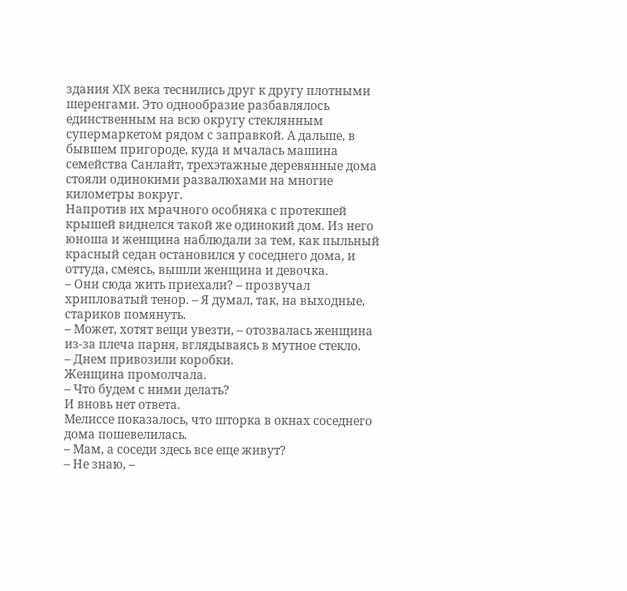здания XIX века теснились друг к другу плотными шеренгами. Это однообразие разбавлялось единственным на всю округу стеклянным супермаркетом рядом с заправкой. А дальше, в бывшем пригороде, куда и мчалась машина семейства Санлайт, трехэтажные деревянные дома стояли одинокими развалюхами на многие километры вокруг.
Напротив их мрачного особняка с протекшей крышей виднелся такой же одинокий дом. Из него юноша и женщина наблюдали за тем, как пыльный красный седан остановился у соседнего дома, и оттуда, смеясь, вышли женщина и девочка.
– Они сюда жить приехали? – прозвучал хрипловатый тенор. – Я думал, так, на выходные, стариков помянуть.
– Может, хотят вещи увезти, – отозвалась женщина из‑за плеча парня, вглядываясь в мутное стекло.
– Днем привозили коробки.
Женщина промолчала.
– Что будем с ними делать?
И вновь нет ответа.
Мелиссе показалось, что шторка в окнах соседнего дома пошевелилась.
– Мам, а соседи здесь все еще живут?
– Не знаю, –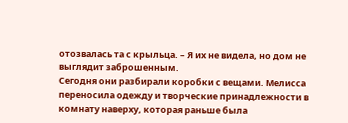отозвалась та с крыльца. – Я их не видела, но дом не выглядит заброшенным.
Сегодня они разбирали коробки с вещами. Мелисса переносила одежду и творческие принадлежности в комнату наверху, которая раньше была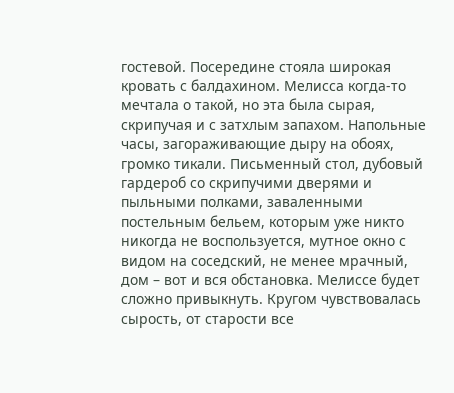гостевой. Посередине стояла широкая кровать с балдахином. Мелисса когда‑то мечтала о такой, но эта была сырая, скрипучая и с затхлым запахом. Напольные часы, загораживающие дыру на обоях, громко тикали. Письменный стол, дубовый гардероб со скрипучими дверями и пыльными полками, заваленными постельным бельем, которым уже никто никогда не воспользуется, мутное окно с видом на соседский, не менее мрачный, дом – вот и вся обстановка. Мелиссе будет сложно привыкнуть. Кругом чувствовалась сырость, от старости все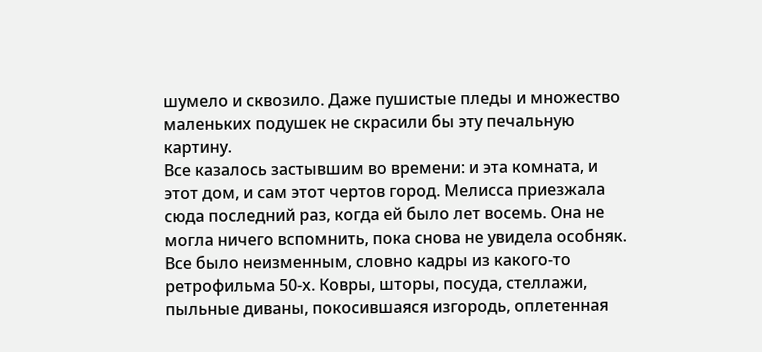шумело и сквозило. Даже пушистые пледы и множество маленьких подушек не скрасили бы эту печальную картину.
Все казалось застывшим во времени: и эта комната, и этот дом, и сам этот чертов город. Мелисса приезжала сюда последний раз, когда ей было лет восемь. Она не могла ничего вспомнить, пока снова не увидела особняк. Все было неизменным, словно кадры из какого‑то ретрофильма 50‑х. Ковры, шторы, посуда, стеллажи, пыльные диваны, покосившаяся изгородь, оплетенная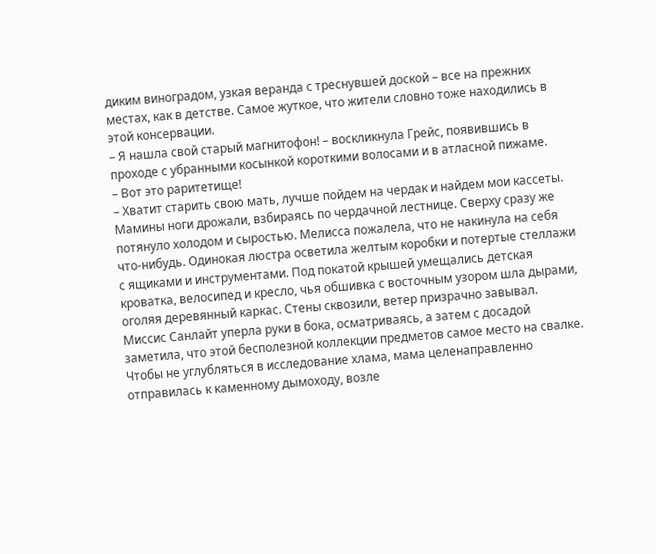диким виноградом, узкая веранда с треснувшей доской – все на прежних местах, как в детстве. Самое жуткое, что жители словно тоже находились в этой консервации.
– Я нашла свой старый магнитофон! – воскликнула Грейс, появившись в проходе с убранными косынкой короткими волосами и в атласной пижаме.
– Вот это раритетище!
– Хватит старить свою мать, лучше пойдем на чердак и найдем мои кассеты.
Мамины ноги дрожали, взбираясь по чердачной лестнице. Сверху сразу же потянуло холодом и сыростью. Мелисса пожалела, что не накинула на себя что‑нибудь. Одинокая люстра осветила желтым коробки и потертые стеллажи с ящиками и инструментами. Под покатой крышей умещались детская кроватка, велосипед и кресло, чья обшивка с восточным узором шла дырами, оголяя деревянный каркас. Стены сквозили, ветер призрачно завывал. Миссис Санлайт уперла руки в бока, осматриваясь, а затем с досадой заметила, что этой бесполезной коллекции предметов самое место на свалке. Чтобы не углубляться в исследование хлама, мама целенаправленно отправилась к каменному дымоходу, возле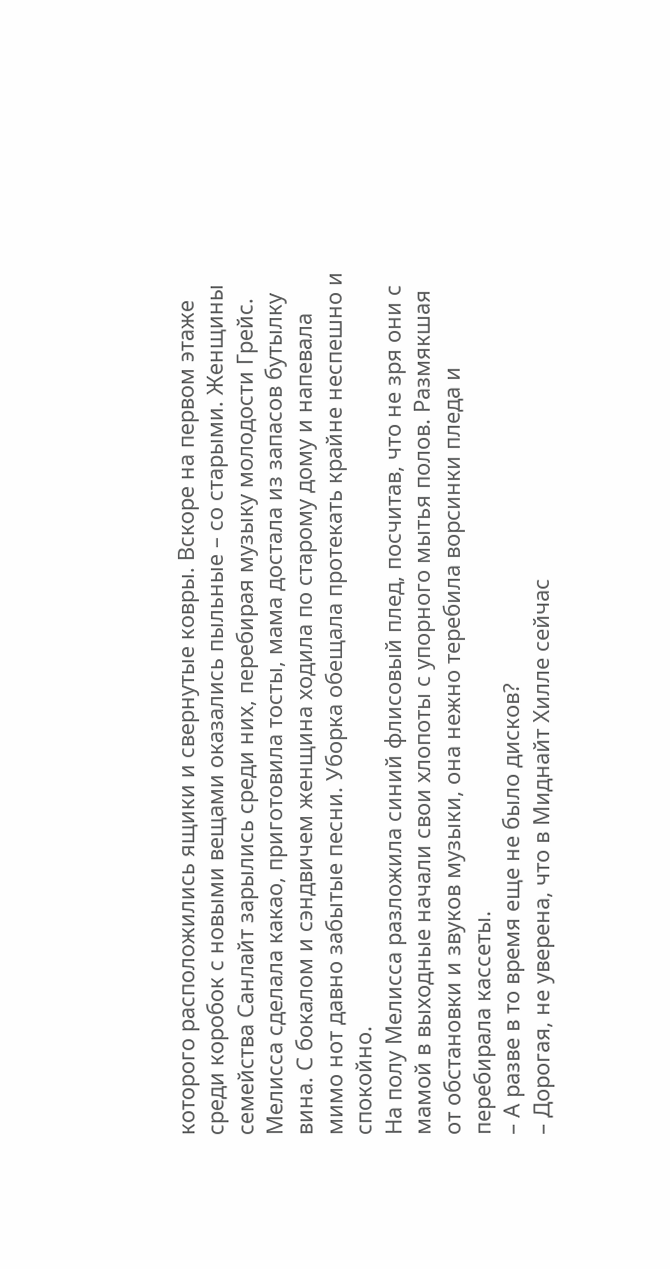которого расположились ящики и свернутые ковры. Вскоре на первом этаже среди коробок с новыми вещами оказались пыльные – со старыми. Женщины семейства Санлайт зарылись среди них, перебирая музыку молодости Грейс.
Мелисса сделала какао, приготовила тосты, мама достала из запасов бутылку вина. С бокалом и сэндвичем женщина ходила по старому дому и напевала мимо нот давно забытые песни. Уборка обещала протекать крайне неспешно и спокойно.
На полу Мелисса разложила синий флисовый плед, посчитав, что не зря они с мамой в выходные начали свои хлопоты с упорного мытья полов. Размякшая от обстановки и звуков музыки, она нежно теребила ворсинки пледа и перебирала кассеты.
– А разве в то время еще не было дисков?
– Дорогая, не уверена, что в Миднайт Хилле сейчас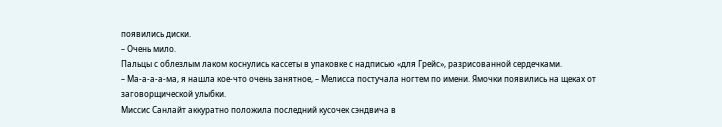появились диски.
– Очень мило.
Пальцы с облезлым лаком коснулись кассеты в упаковке с надписью «для Грейс», разрисованной сердечками.
– Ма‑а‑а‑а‑ма, я нашла кое‑что очень занятное, – Мелисса постучала ногтем по имени. Ямочки появились на щеках от заговорщической улыбки.
Миссис Санлайт аккуратно положила последний кусочек сэндвича в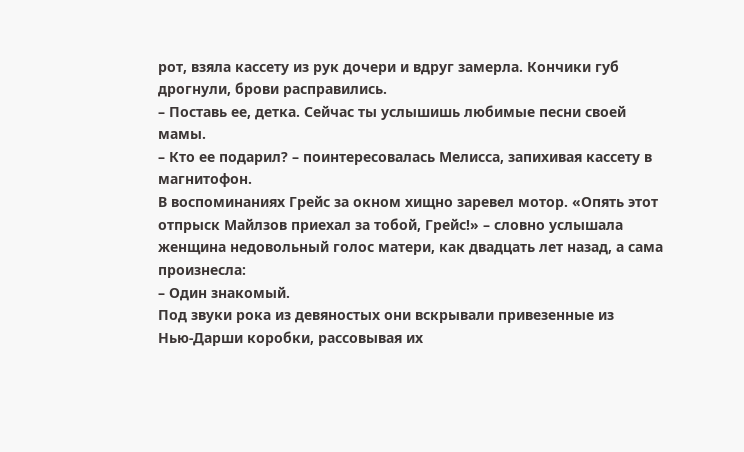рот, взяла кассету из рук дочери и вдруг замерла. Кончики губ дрогнули, брови расправились.
– Поставь ее, детка. Сейчас ты услышишь любимые песни своей мамы.
– Кто ее подарил? – поинтересовалась Мелисса, запихивая кассету в магнитофон.
В воспоминаниях Грейс за окном хищно заревел мотор. «Опять этот отпрыск Майлзов приехал за тобой, Грейс!» – словно услышала женщина недовольный голос матери, как двадцать лет назад, а сама произнесла:
– Один знакомый.
Под звуки рока из девяностых они вскрывали привезенные из Нью‑Дарши коробки, рассовывая их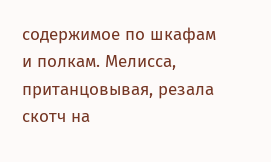содержимое по шкафам и полкам. Мелисса, пританцовывая, резала скотч на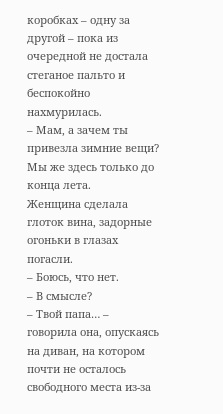коробках – одну за другой – пока из очередной не достала стеганое пальто и беспокойно нахмурилась.
– Мам, а зачем ты привезла зимние вещи? Мы же здесь только до конца лета.
Женщина сделала глоток вина, задорные огоньки в глазах погасли.
– Боюсь, что нет.
– В смысле?
– Твой папа… – говорила она, опускаясь на диван, на котором почти не осталось свободного места из‑за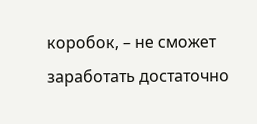коробок, – не сможет заработать достаточно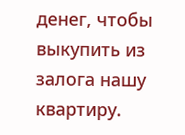денег, чтобы выкупить из залога нашу квартиру.